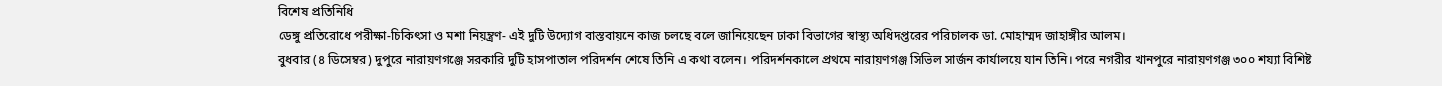বিশেষ প্রতিনিধি
ডেঙ্গু প্রতিরোধে পরীক্ষা-চিকিৎসা ও মশা নিয়ন্ত্রণ- এই দুটি উদ্যোগ বাস্তবায়নে কাজ চলছে বলে জানিয়েছেন ঢাকা বিভাগের স্বাস্থ্য অধিদপ্তরের পরিচালক ডা. মোহাম্মদ জাহাঙ্গীর আলম।
বুধবার (৪ ডিসেম্বর) দুপুরে নারায়ণগঞ্জে সরকারি দুটি হাসপাতাল পরিদর্শন শেষে তিনি এ কথা বলেন। পরিদর্শনকালে প্রথমে নারায়ণগঞ্জ সিভিল সার্জন কার্যালয়ে যান তিনি। পরে নগরীর খানপুরে নারায়ণগঞ্জ ৩০০ শয্যা বিশিষ্ট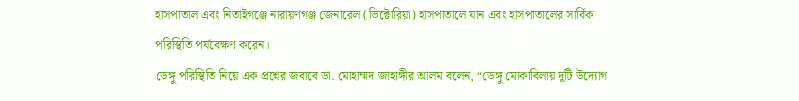হাসপাতাল এবং নিতাইগঞ্জে নারায়ণগঞ্জ জেনারেল (ভিক্টোরিয়া) হাসপাতালে যান এবং হাসপাতালের সার্বিক পরিস্থিতি পর্যবেক্ষণ করেন।
ডেঙ্গু পরিস্থিতি নিয়ে এক প্রশ্নের জবাবে ডা. মোহাম্মদ জাহাঙ্গীর আলম বলেন, “ডেঙ্গু মোকাবিলায় দুটি উদ্যোগ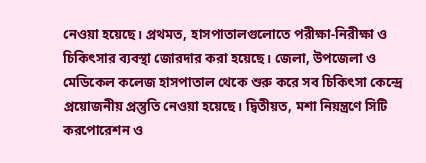নেওয়া হয়েছে। প্রথমত, হাসপাতালগুলোতে পরীক্ষা-নিরীক্ষা ও চিকিৎসার ব্যবস্থা জোরদার করা হয়েছে। জেলা, উপজেলা ও মেডিকেল কলেজ হাসপাতাল থেকে শুরু করে সব চিকিৎসা কেন্দ্রে প্রয়োজনীয় প্রস্তুতি নেওয়া হয়েছে। দ্বিতীয়ত, মশা নিয়ন্ত্রণে সিটি করপোরেশন ও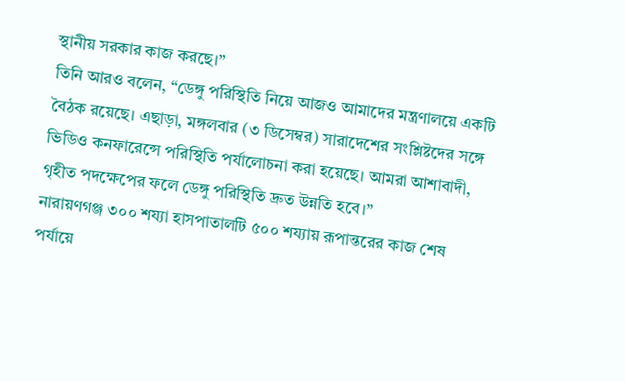স্থানীয় সরকার কাজ করছে।”
তিনি আরও বলেন, “ডেঙ্গু পরিস্থিতি নিয়ে আজও আমাদের মন্ত্রণালয়ে একটি বৈঠক রয়েছে। এছাড়া, মঙ্গলবার (৩ ডিসেম্বর) সারাদেশের সংশ্লিষ্টদের সঙ্গে ভিডিও কনফারেন্সে পরিস্থিতি পর্যালোচনা করা হয়েছে। আমরা আশাবাদী, গৃহীত পদক্ষেপের ফলে ডেঙ্গু পরিস্থিতি দ্রুত উন্নতি হবে।”
নারায়ণগঞ্জ ৩০০ শয্যা হাসপাতালটি ৫০০ শয্যায় রূপান্তরের কাজ শেষ পর্যায়ে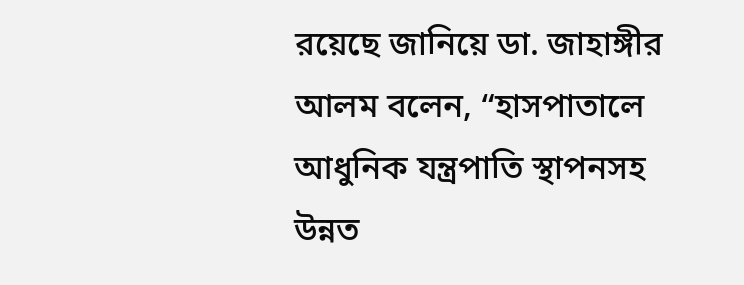রয়েছে জানিয়ে ডা. জাহাঙ্গীর আলম বলেন, “হাসপাতালে আধুনিক যন্ত্রপাতি স্থাপনসহ উন্নত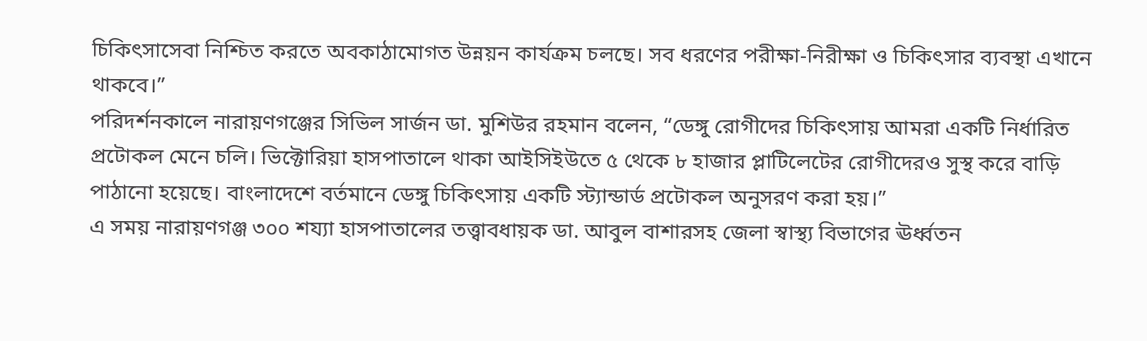চিকিৎসাসেবা নিশ্চিত করতে অবকাঠামোগত উন্নয়ন কার্যক্রম চলছে। সব ধরণের পরীক্ষা-নিরীক্ষা ও চিকিৎসার ব্যবস্থা এখানে থাকবে।”
পরিদর্শনকালে নারায়ণগঞ্জের সিভিল সার্জন ডা. মুশিউর রহমান বলেন, “ডেঙ্গু রোগীদের চিকিৎসায় আমরা একটি নির্ধারিত প্রটোকল মেনে চলি। ভিক্টোরিয়া হাসপাতালে থাকা আইসিইউতে ৫ থেকে ৮ হাজার প্লাটিলেটের রোগীদেরও সুস্থ করে বাড়ি পাঠানো হয়েছে। বাংলাদেশে বর্তমানে ডেঙ্গু চিকিৎসায় একটি স্ট্যান্ডার্ড প্রটোকল অনুসরণ করা হয়।”
এ সময় নারায়ণগঞ্জ ৩০০ শয্যা হাসপাতালের তত্ত্বাবধায়ক ডা. আবুল বাশারসহ জেলা স্বাস্থ্য বিভাগের ঊর্ধ্বতন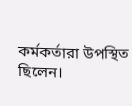কর্মকর্তারা উপস্থিত ছিলেন।